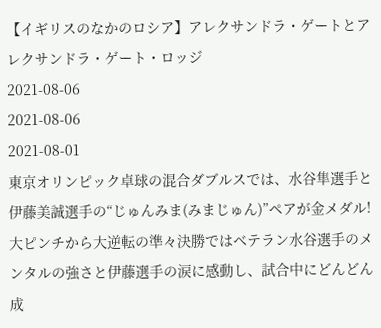【イギリスのなかのロシア】アレクサンドラ・ゲートとアレクサンドラ・ゲート・ロッジ
2021-08-06
2021-08-06
2021-08-01
東京オリンピック卓球の混合ダブルスでは、水谷隼選手と伊藤美誠選手の“じゅんみま(みまじゅん)”ペアが金メダル!大ピンチから大逆転の準々決勝ではベテラン水谷選手のメンタルの強さと伊藤選手の涙に感動し、試合中にどんどん成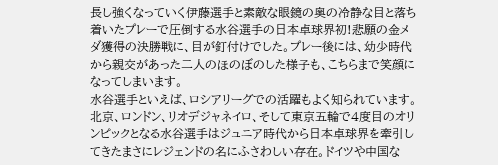長し強くなっていく伊藤選手と素敵な眼鏡の奥の冷静な目と落ち着いたプレーで圧倒する水谷選手の日本卓球界初!悲願の金メダ獲得の決勝戦に、目が釘付けでした。プレー後には、幼少時代から親交があった二人のほのぼのした様子も、こちらまで笑顔になってしまいます。
水谷選手といえば、ロシアリーグでの活躍もよく知られています。北京、ロンドン、リオデジャネイロ、そして東京五輪で4度目のオリンピックとなる水谷選手はジュニア時代から日本卓球界を牽引してきたまさにレジェンドの名にふさわしい存在。ドイツや中国な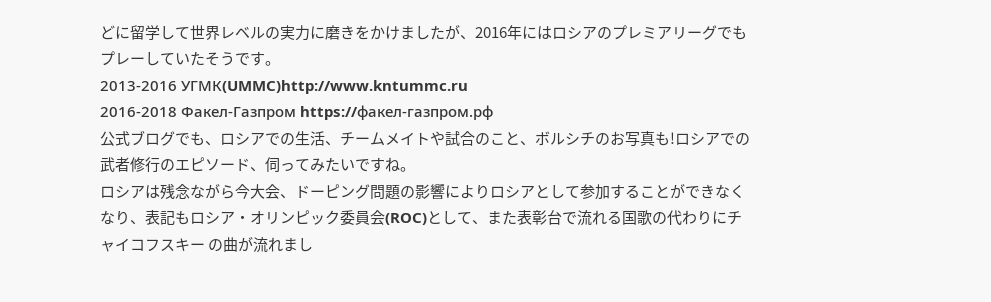どに留学して世界レベルの実力に磨きをかけましたが、2016年にはロシアのプレミアリーグでもプレーしていたそうです。
2013-2016 УГМК(UMMC)http://www.kntummc.ru
2016-2018 Факел-Газпром https://факел-газпром.рф
公式ブログでも、ロシアでの生活、チームメイトや試合のこと、ボルシチのお写真も!ロシアでの武者修行のエピソード、伺ってみたいですね。
ロシアは残念ながら今大会、ドーピング問題の影響によりロシアとして参加することができなくなり、表記もロシア・オリンピック委員会(ROC)として、また表彰台で流れる国歌の代わりにチャイコフスキー の曲が流れまし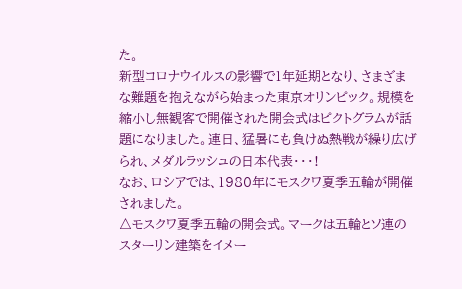た。
新型コロナウイルスの影響で1年延期となり、さまざまな難題を抱えながら始まった東京オリンピック。規模を縮小し無観客で開催された開会式はピクトグラムが話題になりました。連日、猛暑にも負けぬ熱戦が繰り広げられ、メダルラッシュの日本代表・・・!
なお、ロシアでは、1980年にモスクワ夏季五輪が開催されました。
△モスクワ夏季五輪の開会式。マークは五輪とソ連のスターリン建築をイメー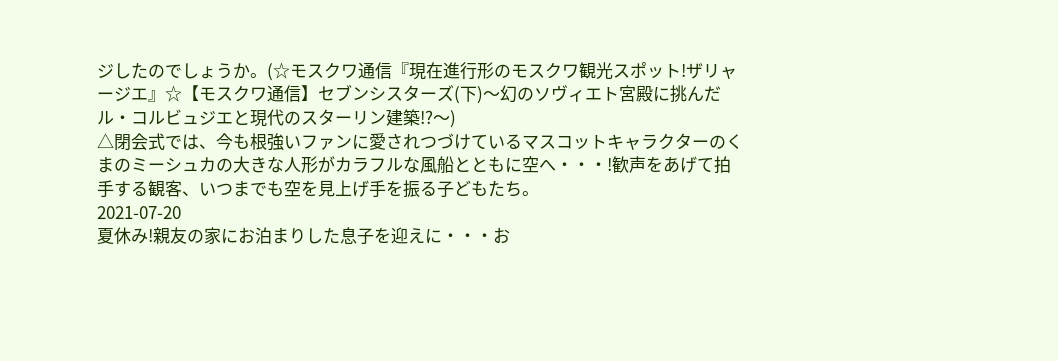ジしたのでしょうか。(☆モスクワ通信『現在進行形のモスクワ観光スポット!ザリャージエ』☆【モスクワ通信】セブンシスターズ(下)〜幻のソヴィエト宮殿に挑んだル・コルビュジエと現代のスターリン建築!?〜)
△閉会式では、今も根強いファンに愛されつづけているマスコットキャラクターのくまのミーシュカの大きな人形がカラフルな風船とともに空へ・・・!歓声をあげて拍手する観客、いつまでも空を見上げ手を振る子どもたち。
2021-07-20
夏休み!親友の家にお泊まりした息子を迎えに・・・お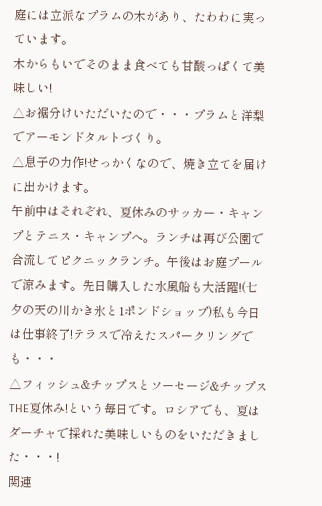庭には立派なプラムの木があり、たわわに実っています。
木からもいでそのまま食べても甘酸っぱくて美味しい!
△お裾分けいただいたので・・・プラムと洋梨でアーモンドタルトづくり。
△息子の力作!せっかくなので、焼き立てを届けに出かけます。
午前中はそれぞれ、夏休みのサッカー・キャンプとテニス・キャンプへ。ランチは再び公園で合流してピクニックランチ。午後はお庭プールで涼みます。先日購入した水風船も大活躍!(七夕の天の川かき氷と1ポンドショップ)私も今日は仕事終了!テラスで冷えたスパークリングでも・・・
△フィッシュ&チップスとソーセージ&チップス
THE夏休み!という毎日です。ロシアでも、夏はダーチャで採れた美味しいものをいただきました・・・!
関連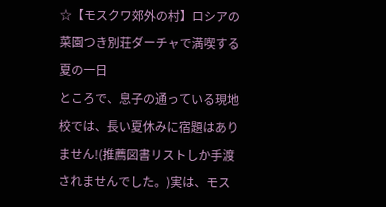☆【モスクワ郊外の村】ロシアの菜園つき別荘ダーチャで満喫する夏の一日
ところで、息子の通っている現地校では、長い夏休みに宿題はありません!(推薦図書リストしか手渡されませんでした。)実は、モス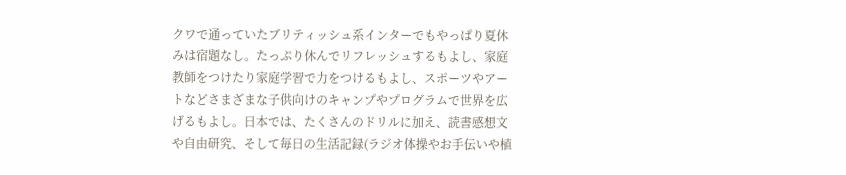クワで通っていたブリティッシュ系インターでもやっぱり夏休みは宿題なし。たっぷり休んでリフレッシュするもよし、家庭教師をつけたり家庭学習で力をつけるもよし、スポーツやアートなどさまざまな子供向けのキャンプやプログラムで世界を広げるもよし。日本では、たくさんのドリルに加え、読書感想文や自由研究、そして毎日の生活記録(ラジオ体操やお手伝いや植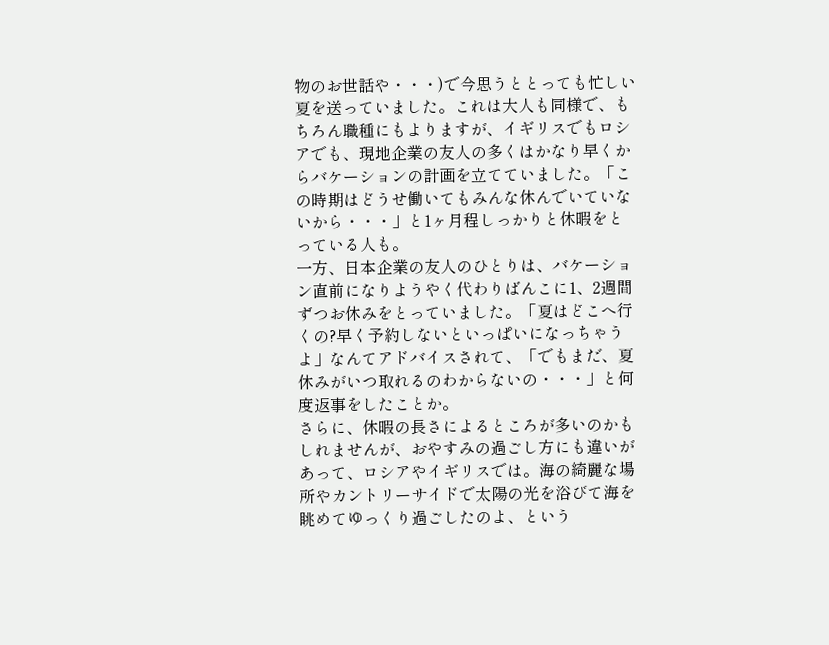物のお世話や・・・)で今思うととっても忙しい夏を送っていました。これは大人も同様で、もちろん職種にもよりますが、イギリスでもロシアでも、現地企業の友人の多くはかなり早くからバケーションの計画を立てていました。「この時期はどうせ働いてもみんな休んでいていないから・・・」と1ヶ月程しっかりと休暇をとっている人も。
一方、日本企業の友人のひとりは、バケーション直前になりようやく代わりばんこに1、2週間ずつお休みをとっていました。「夏はどこへ行くの?早く予約しないといっぱいになっちゃうよ」なんてアドバイスされて、「でもまだ、夏休みがいつ取れるのわからないの・・・」と何度返事をしたことか。
さらに、休暇の長さによるところが多いのかもしれませんが、おやすみの過ごし方にも違いがあって、ロシアやイギリスでは。海の綺麗な場所やカントリーサイドで太陽の光を浴びて海を眺めてゆっくり過ごしたのよ、という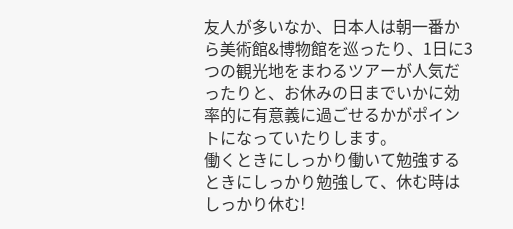友人が多いなか、日本人は朝一番から美術館&博物館を巡ったり、1日に3つの観光地をまわるツアーが人気だったりと、お休みの日までいかに効率的に有意義に過ごせるかがポイントになっていたりします。
働くときにしっかり働いて勉強するときにしっかり勉強して、休む時はしっかり休む!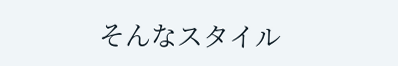そんなスタイル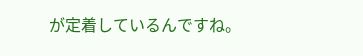が定着しているんですね。